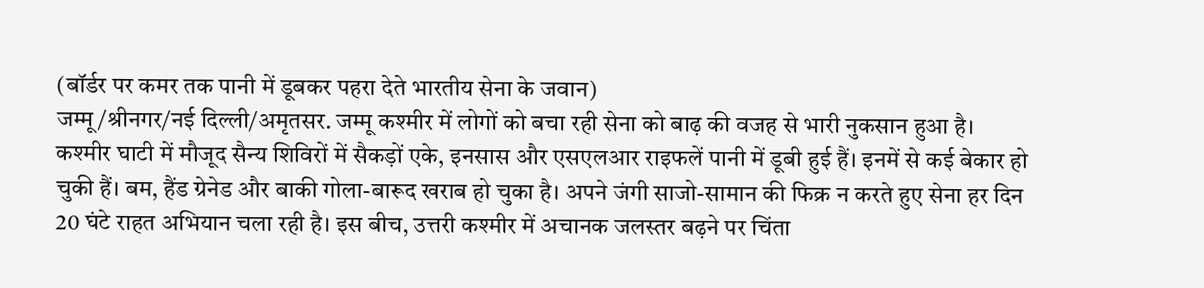(बॉर्डर पर कमर तक पानी में डूबकर पहरा देते भारतीय सेना के जवान)
जम्मू/श्रीनगर/नई दिल्ली/अमृतसर. जम्मू कश्मीर में लोगों को बचा रही सेना को बाढ़ की वजह से भारी नुकसान हुआ है।
कश्मीर घाटी में मौजूद सैन्य शिविरों में सैकड़ों एके, इनसास और एसएलआर राइफलें पानी में डूबी हुई हैं। इनमें से कई बेकार हो चुकी हैं। बम, हैंड ग्रेनेड और बाकी गोला-बारूद खराब हो चुका है। अपने जंगी साजो-सामान की फिक्र न करते हुए सेना हर दिन 20 घंटे राहत अभियान चला रही है। इस बीच, उत्तरी कश्मीर में अचानक जलस्तर बढ़ने पर चिंता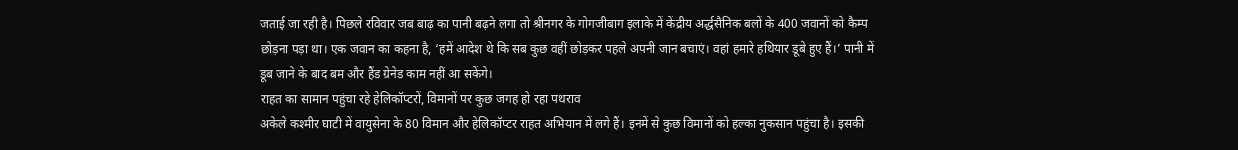जताई जा रही है। पिछले रविवार जब बाढ़ का पानी बढ़ने लगा तो श्रीनगर के गोगजीबाग इलाके में केंद्रीय अर्द्धसैनिक बलों के 400 जवानों को कैम्प छोड़ना पड़ा था। एक जवान का कहना है, ‘हमें आदेश थे कि सब कुछ वहीं छोड़कर पहले अपनी जान बचाएं। वहां हमारे हथियार डूबे हुए हैं।’ पानी में डूब जाने के बाद बम और हैंड ग्रेनेड काम नहीं आ सकेंगे।
राहत का सामान पहुंचा रहे हेलिकॉप्टरों, विमानों पर कुछ जगह हो रहा पथराव
अकेले कश्मीर घाटी में वायुसेना के 80 विमान और हेलिकॉप्टर राहत अभियान में लगे हैं। इनमें से कुछ विमानों को हल्का नुकसान पहुंचा है। इसकी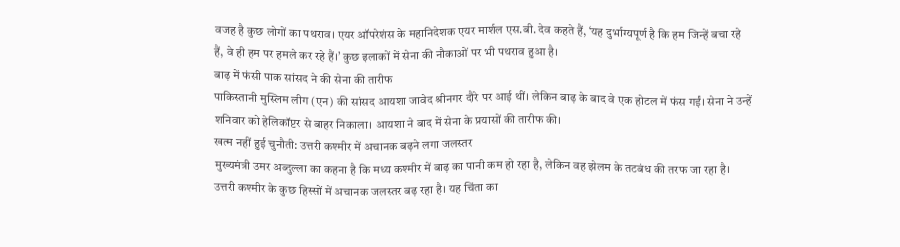वजह है कुछ लोगों का पथराव। एयर ऑपरेशंस के महानिदेशक एयर मार्शल एस.बी. देव कहते हैं, ‘यह दुर्भाग्यपूर्ण है कि हम जिन्हें बचा रहे हैं, वे ही हम पर हमले कर रहे हैं।’ कुछ इलाकों में सेना की नौकाओं पर भी पथराव हुआ है।
बाढ़ में फंसी पाक सांसद ने की सेना की तारीफ
पाकिस्तानी मुस्लिम लीग (एन) की सांसद आयशा जावेद श्रीनगर दौरे पर आई थीं। लेकिन बाढ़ के बाद वे एक होटल में फंस गईं। सेना ने उन्हें शनिवार को हेलिकॉप्टर से बाहर निकाला। आयशा ने बाद में सेना के प्रयासों की तारीफ की।
खत्म नहीं हुई चुनौती: उत्तरी कश्मीर में अचानक बढ़ने लगा जलस्तर
मुख्यमंत्री उमर अब्दुल्ला का कहना है कि मध्य कश्मीर में बाढ़ का पानी कम हो रहा है, लेकिन वह झेलम के तटबंध की तरफ जा रहा है। उत्तरी कश्मीर के कुछ हिस्सों में अचानक जलस्तर बढ़ रहा है। यह चिंता का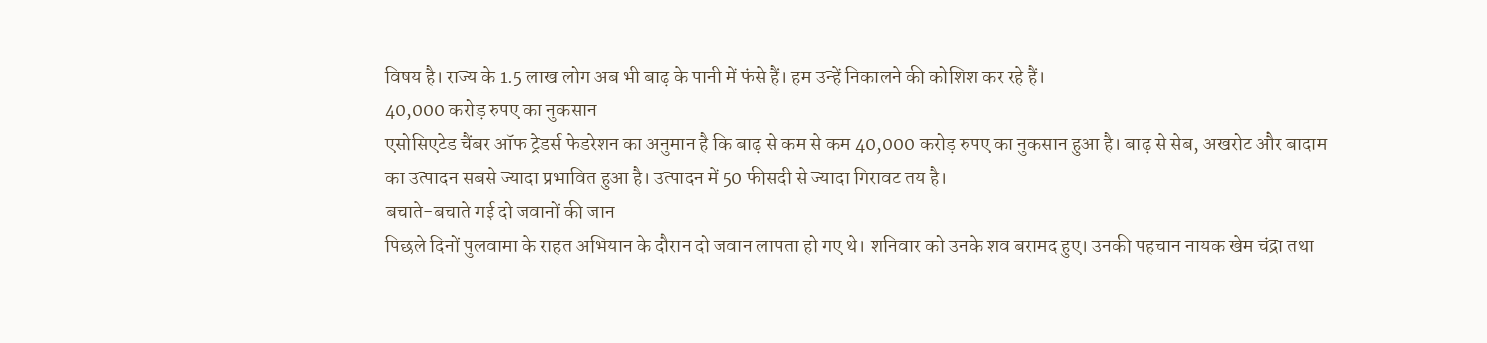विषय है। राज्य के 1.5 लाख लोग अब भी बाढ़ के पानी में फंसे हैं। हम उन्हें निकालने की कोशिश कर रहे हैं।
40,000 करोड़ रुपए का नुकसान
एसोसिएटेड चैंबर ऑफ ट्रेडर्स फेडरेशन का अनुमान है कि बाढ़ से कम से कम 40,000 करोड़ रुपए का नुकसान हुआ है। बाढ़ से सेब, अखरोट और बादाम का उत्पादन सबसे ज्यादा प्रभावित हुआ है। उत्पादन में 50 फीसदी से ज्यादा गिरावट तय है।
बचाते-बचाते गई दो जवानों की जान
पिछले दिनों पुलवामा के राहत अभियान के दौरान दो जवान लापता हो गए थे। शनिवार को उनके शव बरामद हुए। उनकी पहचान नायक खेम चंद्रा तथा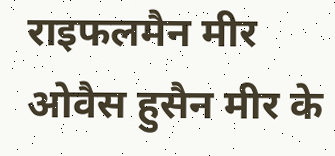राइफलमैन मीर ओवैस हुसैन मीर के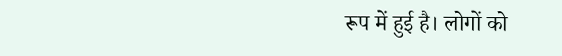रूप में हुई है। लोगों को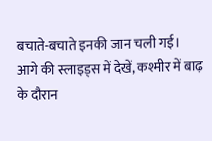बचाते-बचाते इनकी जान चली गई।
आगे की स्लाइड्स में देखें, कश्मीर में बाढ़ के दौरान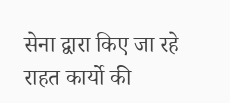सेना द्वारा किए जा रहे राहत कार्यो की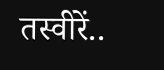तस्वीरें..